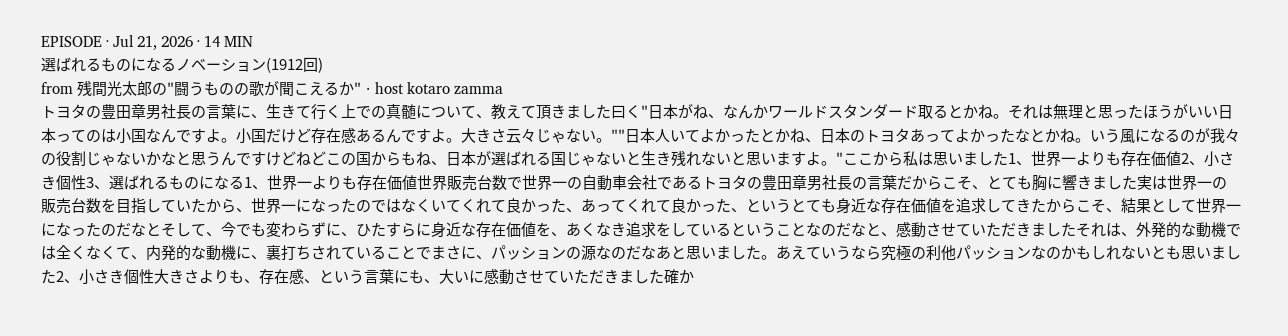EPISODE · Jul 21, 2026 · 14 MIN
選ばれるものになるノベーション(1912回)
from 残間光太郎の"闘うものの歌が聞こえるか" · host kotaro zamma
トヨタの豊田章男社長の言葉に、生きて行く上での真髄について、教えて頂きました曰く"日本がね、なんかワールドスタンダード取るとかね。それは無理と思ったほうがいい日本ってのは小国なんですよ。小国だけど存在感あるんですよ。大きさ云々じゃない。""日本人いてよかったとかね、日本のトヨタあってよかったなとかね。いう風になるのが我々の役割じゃないかなと思うんですけどねどこの国からもね、日本が選ばれる国じゃないと生き残れないと思いますよ。"ここから私は思いました1、世界一よりも存在価値2、小さき個性3、選ばれるものになる1、世界一よりも存在価値世界販売台数で世界一の自動車会社であるトヨタの豊田章男社長の言葉だからこそ、とても胸に響きました実は世界一の販売台数を目指していたから、世界一になったのではなくいてくれて良かった、あってくれて良かった、というとても身近な存在価値を追求してきたからこそ、結果として世界一になったのだなとそして、今でも変わらずに、ひたすらに身近な存在価値を、あくなき追求をしているということなのだなと、感動させていただきましたそれは、外発的な動機では全くなくて、内発的な動機に、裏打ちされていることでまさに、パッションの源なのだなあと思いました。あえていうなら究極の利他パッションなのかもしれないとも思いました2、小さき個性大きさよりも、存在感、という言葉にも、大いに感動させていただきました確か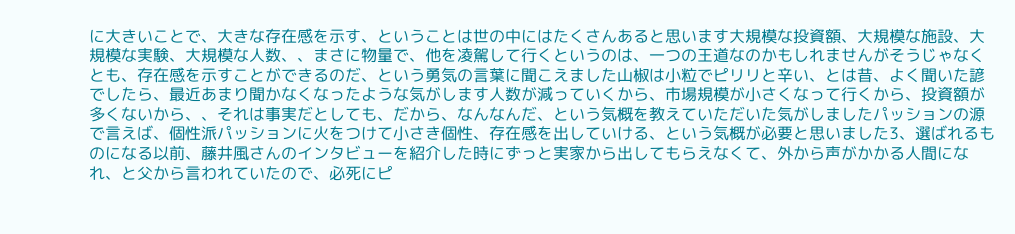に大きいことで、大きな存在感を示す、ということは世の中にはたくさんあると思います大規模な投資額、大規模な施設、大規模な実験、大規模な人数、、まさに物量で、他を凌駕して行くというのは、一つの王道なのかもしれませんがそうじゃなくとも、存在感を示すことができるのだ、という勇気の言葉に聞こえました山椒は小粒でピリリと辛い、とは昔、よく聞いた諺でしたら、最近あまり聞かなくなったような気がします人数が減っていくから、市場規模が小さくなって行くから、投資額が多くないから、、それは事実だとしても、だから、なんなんだ、という気概を教えていただいた気がしましたパッションの源で言えば、個性派パッションに火をつけて小さき個性、存在感を出していける、という気概が必要と思いました3、選ばれるものになる以前、藤井風さんのインタビューを紹介した時にずっと実家から出してもらえなくて、外から声がかかる人間になれ、と父から言われていたので、必死にピ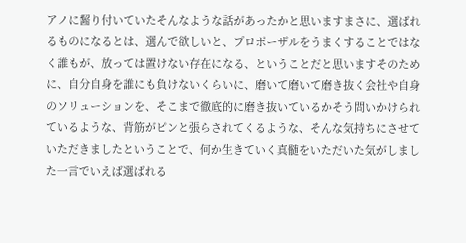アノに齧り付いていたそんなような話があったかと思いますまさに、選ばれるものになるとは、選んで欲しいと、プロポーザルをうまくすることではなく誰もが、放っては置けない存在になる、ということだと思いますそのために、自分自身を誰にも負けないくらいに、磨いて磨いて磨き抜く会社や自身のソリューションを、そこまで徹底的に磨き抜いているかそう問いかけられているような、背筋がピンと張らされてくるような、そんな気持ちにさせていただきましたということで、何か生きていく真髄をいただいた気がしました一言でいえば選ばれる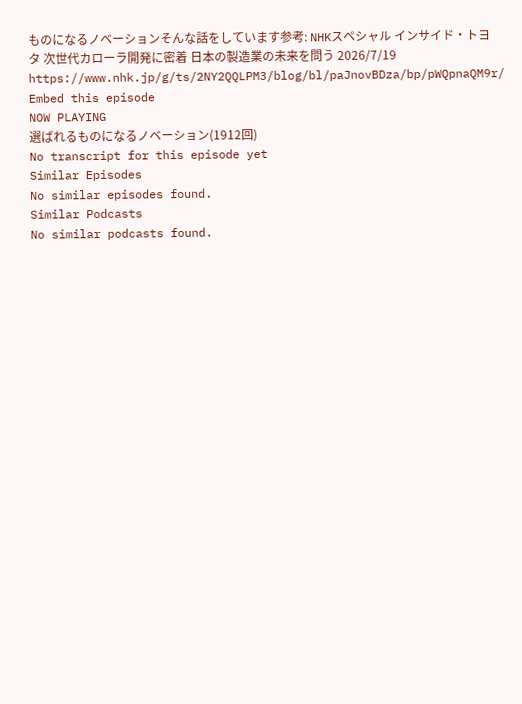ものになるノベーションそんな話をしています参考: NHKスペシャル インサイド・トヨタ 次世代カローラ開発に密着 日本の製造業の未来を問う 2026/7/19 https://www.nhk.jp/g/ts/2NY2QQLPM3/blog/bl/paJnovBDza/bp/pWQpnaQM9r/
Embed this episode
NOW PLAYING
選ばれるものになるノベーション(1912回)
No transcript for this episode yet
Similar Episodes
No similar episodes found.
Similar Podcasts
No similar podcasts found.